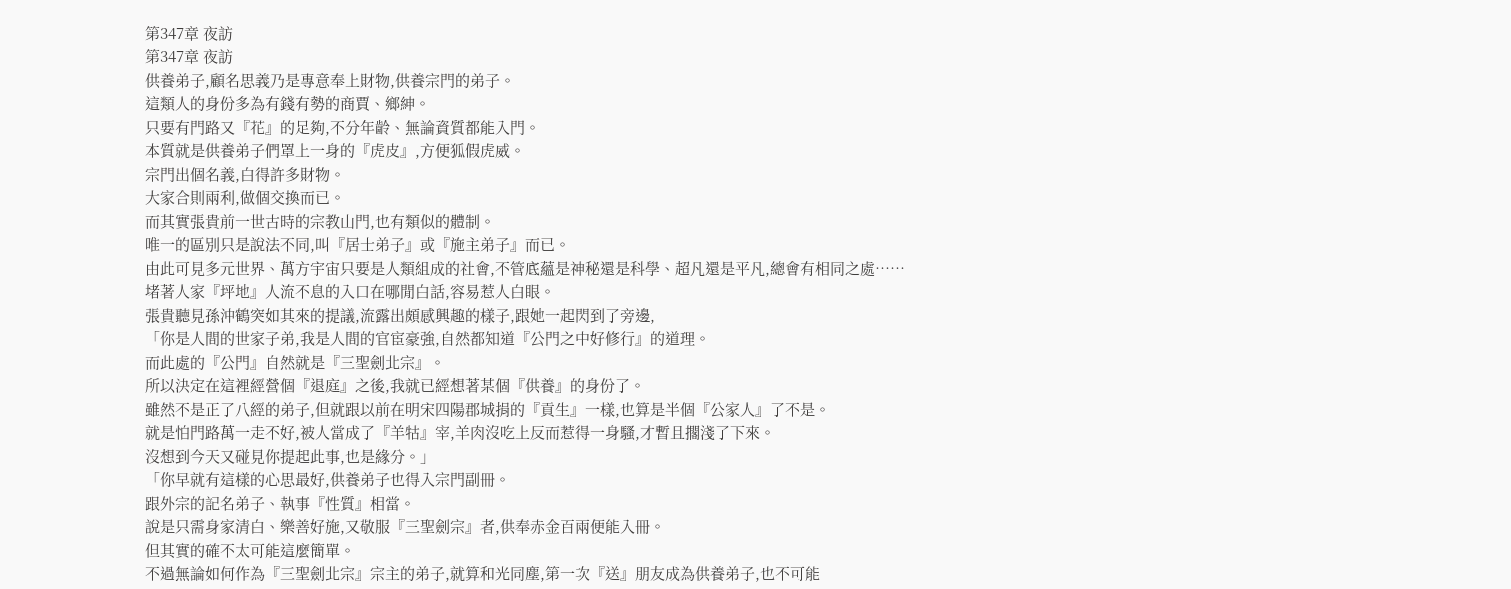第347章 夜訪
第347章 夜訪
供養弟子,顧名思義乃是專意奉上財物,供養宗門的弟子。
這類人的身份多為有錢有勢的商賈、鄉紳。
只要有門路又『花』的足夠,不分年齡、無論資質都能入門。
本質就是供養弟子們罩上一身的『虎皮』,方便狐假虎威。
宗門出個名義,白得許多財物。
大家合則兩利,做個交換而已。
而其實張貴前一世古時的宗教山門,也有類似的體制。
唯一的區別只是說法不同,叫『居士弟子』或『施主弟子』而已。
由此可見多元世界、萬方宇宙只要是人類組成的社會,不管底蘊是神秘還是科學、超凡還是平凡,總會有相同之處……
堵著人家『坪地』人流不息的入口在哪閒白話,容易惹人白眼。
張貴聽見孫沖鶴突如其來的提議,流露出頗感興趣的樣子,跟她一起閃到了旁邊,
「你是人間的世家子弟,我是人間的官宦豪強,自然都知道『公門之中好修行』的道理。
而此處的『公門』自然就是『三聖劍北宗』。
所以決定在這裡經營個『退庭』之後,我就已經想著某個『供養』的身份了。
雖然不是正了八經的弟子,但就跟以前在明宋四陽郡城捐的『貢生』一樣,也算是半個『公家人』了不是。
就是怕門路萬一走不好,被人當成了『羊牯』宰,羊肉沒吃上反而惹得一身騷,才暫且擱淺了下來。
沒想到今天又碰見你提起此事,也是緣分。」
「你早就有這樣的心思最好,供養弟子也得入宗門副冊。
跟外宗的記名弟子、執事『性質』相當。
說是只需身家清白、樂善好施,又敬服『三聖劍宗』者,供奉赤金百兩便能入冊。
但其實的確不太可能這麼簡單。
不過無論如何作為『三聖劍北宗』宗主的弟子,就算和光同塵,第一次『送』朋友成為供養弟子,也不可能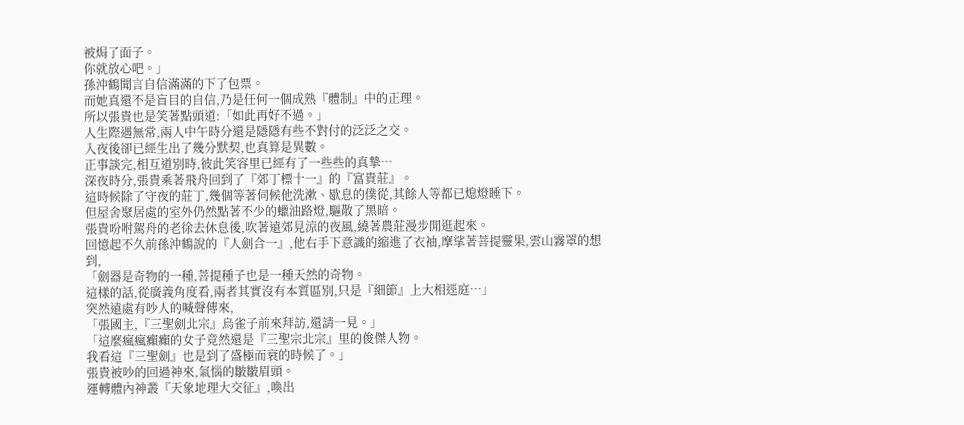被焗了面子。
你就放心吧。」
孫沖鶴聞言自信滿滿的下了包票。
而她真還不是盲目的自信,乃是任何一個成熟『體制』中的正理。
所以張貴也是笑著點頭道:「如此再好不過。」
人生際遇無常,兩人中午時分還是隱隱有些不對付的泛泛之交。
入夜後卻已經生出了幾分默契,也真算是異數。
正事談完,相互道別時,彼此笑容里已經有了一些些的真摯…
深夜時分,張貴乘著飛舟回到了『郊丁標十一』的『富貴莊』。
這時候除了守夜的莊丁,幾個等著伺候他洗漱、歇息的僕從,其餘人等都已熄燈睡下。
但屋舍聚居處的室外仍然點著不少的蠟油路燈,驅散了黑暗。
張貴吩咐駕舟的老徐去休息後,吹著遠郊見涼的夜風,繞著農莊漫步閒逛起來。
回憶起不久前孫沖鶴說的『人劍合一』,他右手下意識的縮進了衣袖,摩挲著菩提靈果,雲山霧罩的想到,
「劍器是奇物的一種,菩提種子也是一種天然的奇物。
這樣的話,從廣義角度看,兩者其實沒有本質區別,只是『細節』上大相逕庭…」
突然遠處有吵人的喊聲傳來,
「張國主,『三聖劍北宗』烏雀子前來拜訪,還請一見。」
「這麼瘋瘋癲癲的女子竟然還是『三聖宗北宗』里的俊傑人物。
我看這『三聖劍』也是到了盛極而衰的時候了。」
張貴被吵的回過神來,氣惱的皺皺眉頭。
運轉體內神叢『天象地理大交征』,喚出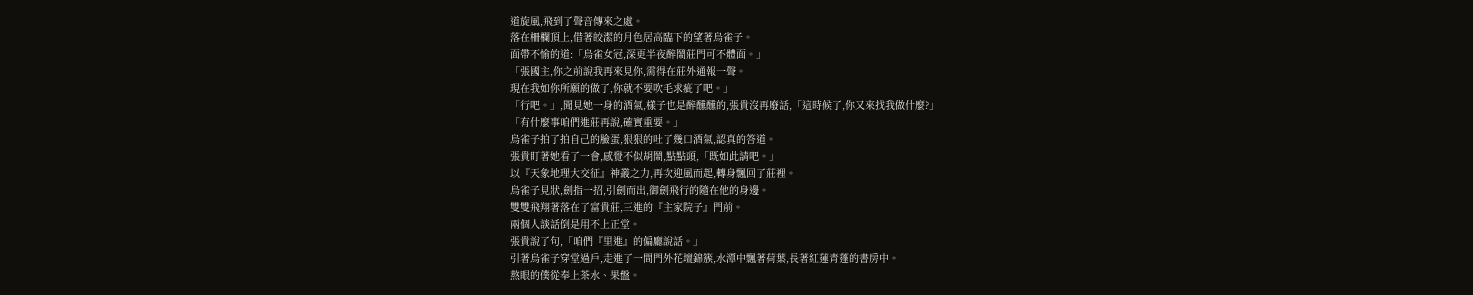道旋風,飛到了聲音傳來之處。
落在柵欄頂上,借著皎潔的月色居高臨下的望著烏雀子。
面帶不愉的道:「烏雀女冠,深更半夜醉鬧莊門可不體面。」
「張國主,你之前說我再來見你,需得在莊外通報一聲。
現在我如你所願的做了,你就不要吹毛求疵了吧。」
「行吧。」,聞見她一身的酒氣,樣子也是醉醺醺的,張貴沒再廢話,「這時候了,你又來找我做什麼?」
「有什麼事咱們進莊再說,確實重要。」
烏雀子拍了拍自己的臉蛋,狠狠的吐了幾口酒氣,認真的答道。
張貴盯著她看了一會,感覺不似胡鬧,點點頭,「既如此請吧。」
以『天象地理大交征』神叢之力,再次迎風而起,轉身飄回了莊裡。
烏雀子見狀,劍指一招,引劍而出,御劍飛行的隨在他的身邊。
雙雙飛翔著落在了富貴莊,三進的『主家院子』門前。
兩個人談話倒是用不上正堂。
張貴說了句,「咱們『里進』的偏廳說話。」
引著烏雀子穿堂過戶,走進了一間門外花壇錦簇,水潭中飄著荷葉,長著紅蓮青蓬的書房中。
熬眼的僕從奉上茶水、果盤。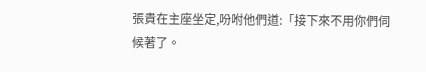張貴在主座坐定,吩咐他們道:「接下來不用你們伺候著了。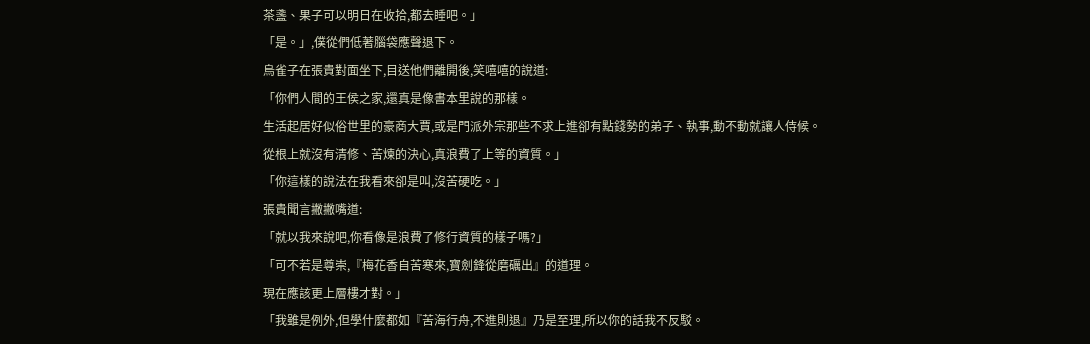茶盞、果子可以明日在收拾,都去睡吧。」
「是。」,僕從們低著腦袋應聲退下。
烏雀子在張貴對面坐下,目送他們離開後,笑嘻嘻的說道:
「你們人間的王侯之家,還真是像書本里說的那樣。
生活起居好似俗世里的豪商大賈,或是門派外宗那些不求上進卻有點錢勢的弟子、執事,動不動就讓人侍候。
從根上就沒有清修、苦煉的決心,真浪費了上等的資質。」
「你這樣的說法在我看來卻是叫,沒苦硬吃。」
張貴聞言撇撇嘴道:
「就以我來說吧,你看像是浪費了修行資質的樣子嗎?」
「可不若是尊崇,『梅花香自苦寒來,寶劍鋒從磨礪出』的道理。
現在應該更上層樓才對。」
「我雖是例外,但學什麼都如『苦海行舟,不進則退』乃是至理,所以你的話我不反駁。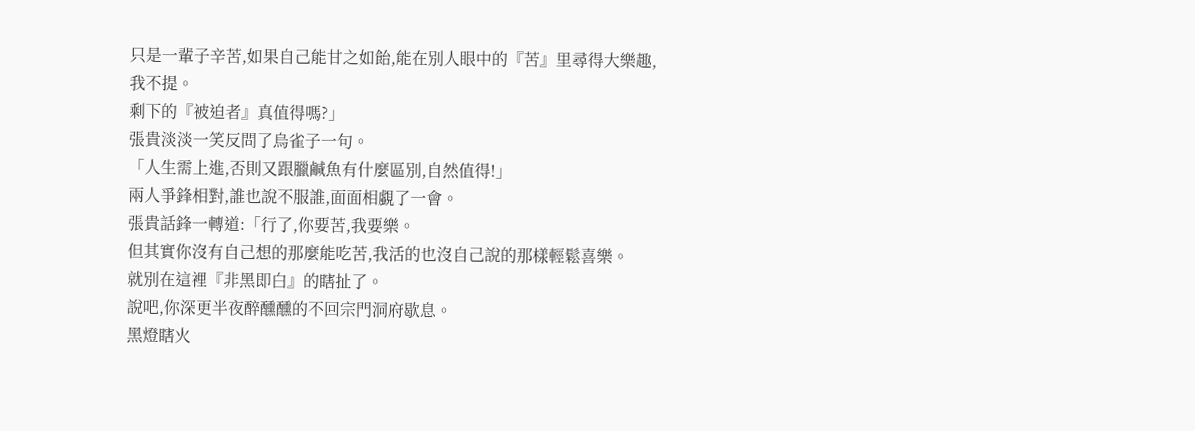只是一輩子辛苦,如果自己能甘之如飴,能在別人眼中的『苦』里尋得大樂趣,我不提。
剩下的『被迫者』真值得嗎?」
張貴淡淡一笑反問了烏雀子一句。
「人生需上進,否則又跟臘鹹魚有什麼區別,自然值得!」
兩人爭鋒相對,誰也說不服誰,面面相覷了一會。
張貴話鋒一轉道:「行了,你要苦,我要樂。
但其實你沒有自己想的那麼能吃苦,我活的也沒自己說的那樣輕鬆喜樂。
就別在這裡『非黑即白』的瞎扯了。
說吧,你深更半夜醉醺醺的不回宗門洞府歇息。
黑燈瞎火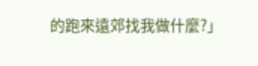的跑來遠郊找我做什麼?」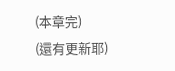(本章完)
(還有更新耶)